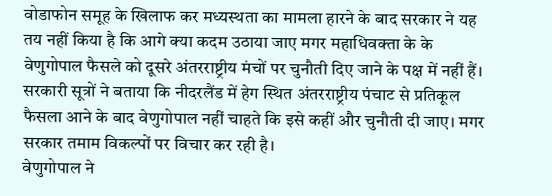वोडाफोन समूह के खिलाफ कर मध्यस्थता का मामला हारने के बाद सरकार ने यह तय नहीं किया है कि आगे क्या कदम उठाया जाए मगर महाधिवक्ता के के वेणुगोपाल फैसले को दूसरे अंतरराष्ट्रीय मंचों पर चुनौती दिए जाने के पक्ष में नहीं हैं। सरकारी सूत्रों ने बताया कि नीदरलैंड में हेग स्थित अंतरराष्ट्रीय पंचाट से प्रतिकूल फैसला आने के बाद वेणुगोपाल नहीं चाहते कि इसे कहीं और चुनौती दी जाए। मगर सरकार तमाम विकल्पों पर विचार कर रही है।
वेणुगोपाल ने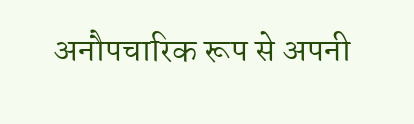अनौपचारिक रूप से अपनी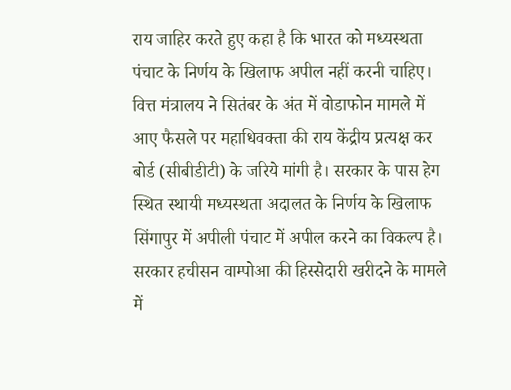राय जाहिर करते हुए कहा है कि भारत को मध्यस्थता पंचाट के निर्णय के खिलाफ अपील नहीं करनी चाहिए। वित्त मंत्रालय ने सितंबर के अंत में वोडाफोन मामले में आए फैसले पर महाधिवक्ता की राय केंद्रीय प्रत्यक्ष कर बोर्ड (सीबीडीटी) के जरिये मांगी है। सरकार के पास हेग स्थित स्थायी मध्यस्थता अदालत के निर्णय के खिलाफ सिंगापुर में अपीली पंचाट में अपील करने का विकल्प है। सरकार हचीसन वाम्पोआ की हिस्सेदारी खरीदने के मामले में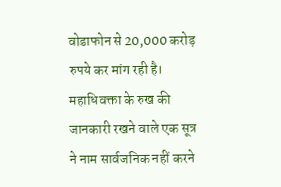वोडाफोन से 20,000 करोड़ रुपये कर मांग रही है।
महाधिवक्ता के रुख की जानकारी रखने वाले एक सूत्र ने नाम सार्वजनिक नहीं करने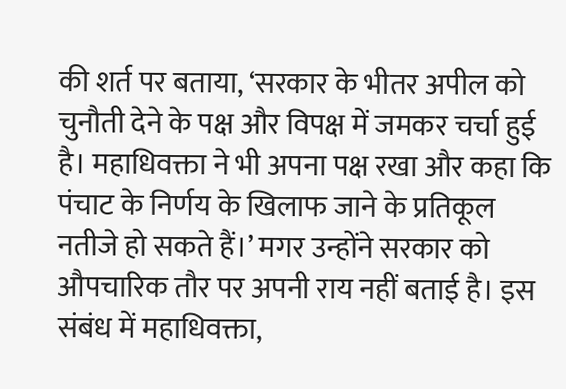की शर्त पर बताया, ‘सरकार के भीतर अपील को चुनौती देने के पक्ष और विपक्ष में जमकर चर्चा हुई है। महाधिवक्ता ने भी अपना पक्ष रखा और कहा कि पंचाट के निर्णय के खिलाफ जाने के प्रतिकूल नतीजे हो सकते हैं।’ मगर उन्होंने सरकार को औपचारिक तौर पर अपनी राय नहीं बताई है। इस संबंध में महाधिवक्ता,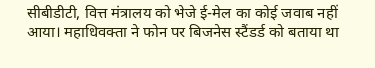सीबीडीटी, वित्त मंत्रालय को भेजे ई-मेल का कोई जवाब नहीं आया। महाधिवक्ता ने फोन पर बिजनेस स्टैंडर्ड को बताया था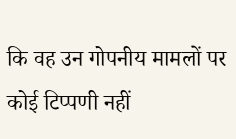कि वह उन गोपनीय मामलों पर कोई टिप्पणी नहीं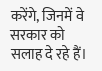करेंगे, जिनमें वे सरकार को सलाह दे रहे हैं।